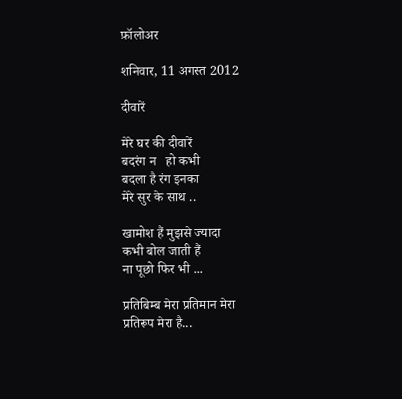फ़ॉलोअर

शनिवार, 11 अगस्त 2012

दीवारें

मेरे घर की दीवारें
बदरंग न   हो कभी
बदला है रंग इनका
मेरे सुर के साथ ..

खामोश हैं मुझसे ज्यादा
कभी बोल जाती हैं
ना पूछो फिर भी ...

प्रतिबिम्ब मेरा प्रतिमान मेरा
प्रतिरूप मेरा है...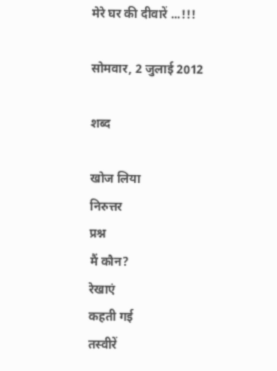मेरे घर की दीवारें ...!!!

सोमवार, 2 जुलाई 2012

शब्द

खोज लिया
निरुत्तर
प्रश्न
मैं कौन?
रेखाएं
कहती गई
तस्वीरें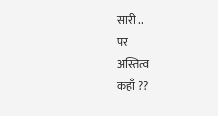सारी ..
पर
अस्तित्व
कहाँ ??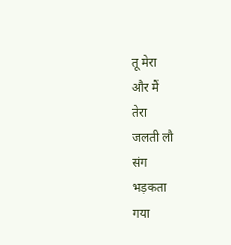तू मेरा
और मैं
तेरा
जलती लौ
संग
भड़कता
गया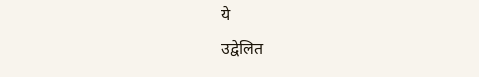ये
उद्वेलित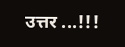उत्तर ...!!!